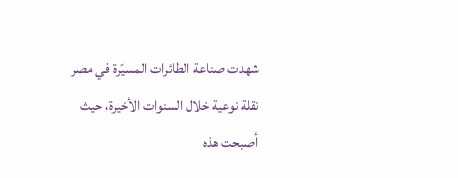شهدت صناعة الطائرات المسيّرة في مصر نقلة نوعية خلال السنوات الأخيرة، حيث أصبحت هذه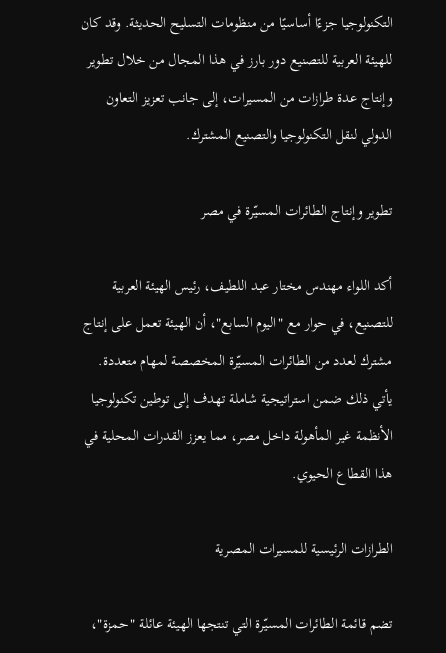التكنولوجيا جزءًا أساسيًا من منظومات التسليح الحديثة. وقد كان للهيئة العربية للتصنيع دور بارز في هذا المجال من خلال تطوير وإنتاج عدة طرازات من المسيرات، إلى جانب تعزيز التعاون الدولي لنقل التكنولوجيا والتصنيع المشترك.

تطوير وإنتاج الطائرات المسيّرة في مصر

أكد اللواء مهندس مختار عبد اللطيف، رئيس الهيئة العربية للتصنيع، في حوار مع "اليوم السابع"، أن الهيئة تعمل على إنتاج مشترك لعدد من الطائرات المسيّرة المخصصة لمهام متعددة. يأتي ذلك ضمن استراتيجية شاملة تهدف إلى توطين تكنولوجيا الأنظمة غير المأهولة داخل مصر، مما يعزز القدرات المحلية في هذا القطاع الحيوي.

الطرازات الرئيسية للمسيرات المصرية

تضم قائمة الطائرات المسيّرة التي تنتجها الهيئة عائلة "حمزة"،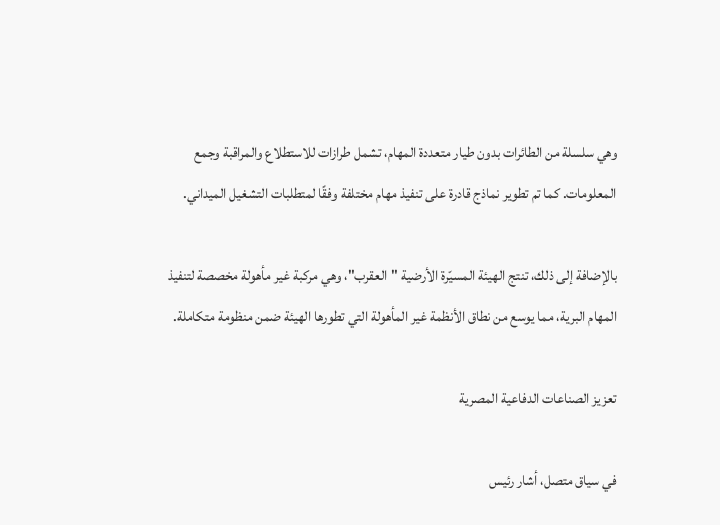وهي سلسلة من الطائرات بدون طيار متعددة المهام، تشمل طرازات للاستطلاع والمراقبة وجمع المعلومات. كما تم تطوير نماذج قادرة على تنفيذ مهام مختلفة وفقًا لمتطلبات التشغيل الميداني.

بالإضافة إلى ذلك، تنتج الهيئة المسيّرة الأرضية "العقرب"، وهي مركبة غير مأهولة مخصصة لتنفيذ المهام البرية، مما يوسع من نطاق الأنظمة غير المأهولة التي تطورها الهيئة ضمن منظومة متكاملة.

تعزيز الصناعات الدفاعية المصرية

في سياق متصل، أشار رئيس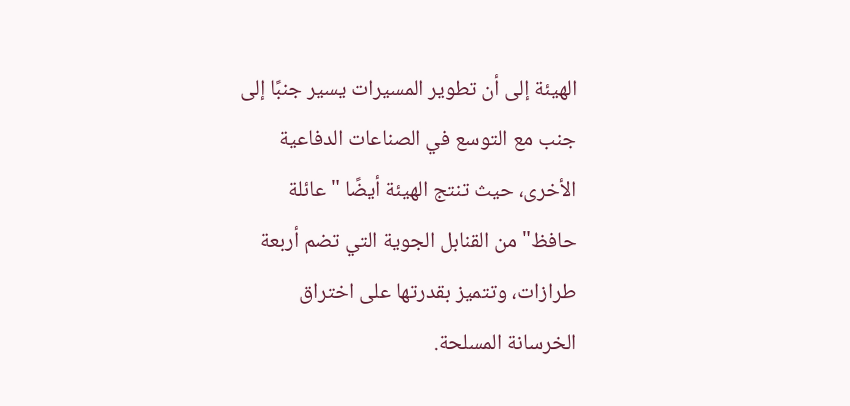الهيئة إلى أن تطوير المسيرات يسير جنبًا إلى جنب مع التوسع في الصناعات الدفاعية الأخرى، حيث تنتج الهيئة أيضًا "عائلة حافظ" من القنابل الجوية التي تضم أربعة طرازات، وتتميز بقدرتها على اختراق الخرسانة المسلحة.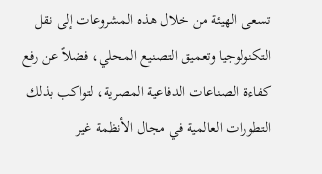تسعى الهيئة من خلال هذه المشروعات إلى نقل التكنولوجيا وتعميق التصنيع المحلي، فضلاً عن رفع كفاءة الصناعات الدفاعية المصرية، لتواكب بذلك التطورات العالمية في مجال الأنظمة غير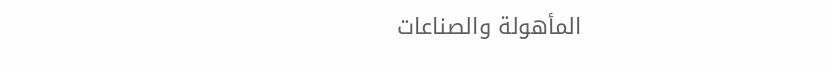المأهولة والصناعات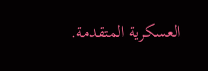العسكرية المتقدمة.